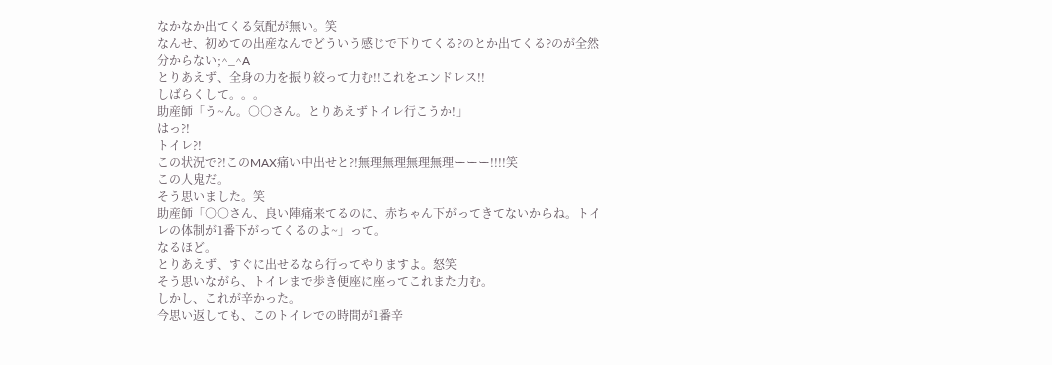なかなか出てくる気配が無い。笑
なんせ、初めての出産なんでどういう感じで下りてくる?のとか出てくる?のが全然分からない;^_^A
とりあえず、全身の力を振り絞って力む!!これをエンドレス!!
しばらくして。。。
助産師「う~ん。○○さん。とりあえずトイレ行こうか!」
はっ?!
トイレ?!
この状況で?!このMAX痛い中出せと?!無理無理無理無理ーーー!!!!笑
この人鬼だ。
そう思いました。笑
助産師「○○さん、良い陣痛来てるのに、赤ちゃん下がってきてないからね。トイレの体制が1番下がってくるのよ~」って。
なるほど。
とりあえず、すぐに出せるなら行ってやりますよ。怒笑
そう思いながら、トイレまで歩き便座に座ってこれまた力む。
しかし、これが辛かった。
今思い返しても、このトイレでの時間が1番辛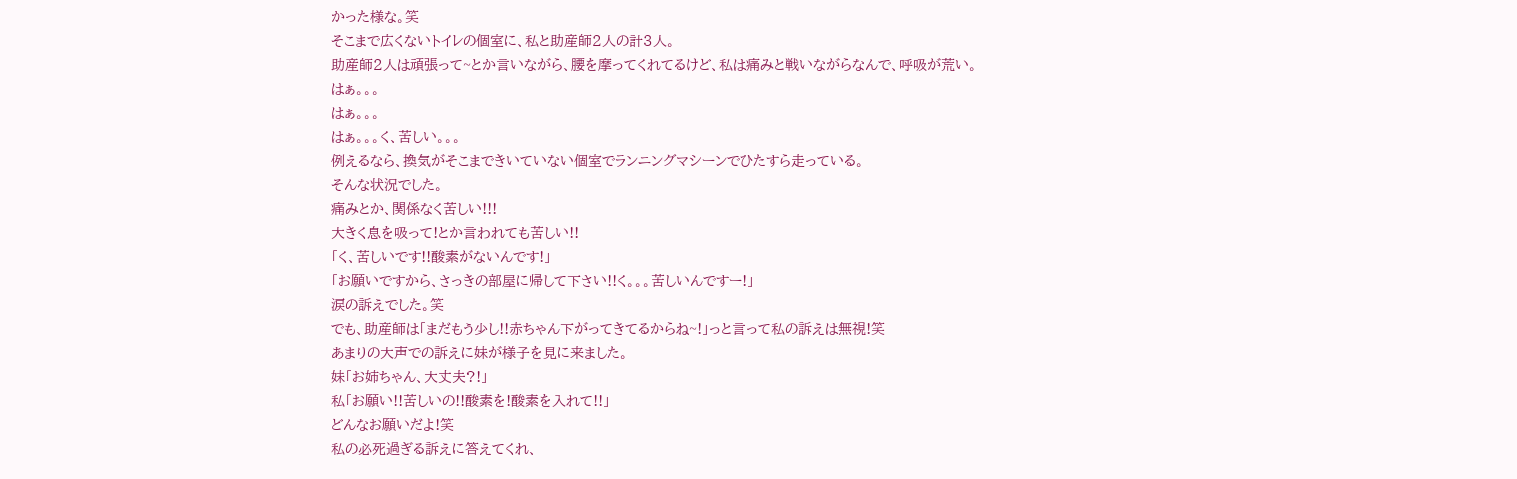かった様な。笑
そこまで広くないトイレの個室に、私と助産師2人の計3人。
助産師2人は頑張って~とか言いながら、腰を摩ってくれてるけど、私は痛みと戦いながらなんで、呼吸が荒い。
はぁ。。。
はぁ。。。
はぁ。。。く、苦しい。。。
例えるなら、換気がそこまできいていない個室でランニングマシーンでひたすら走っている。
そんな状況でした。
痛みとか、関係なく苦しい!!!
大きく息を吸って!とか言われても苦しい!!
「く、苦しいです!!酸素がないんです!」
「お願いですから、さっきの部屋に帰して下さい!!く。。。苦しいんですー!」
涙の訴えでした。笑
でも、助産師は「まだもう少し!!赤ちゃん下がってきてるからね~!」っと言って私の訴えは無視!笑
あまりの大声での訴えに妹が様子を見に来ました。
妹「お姉ちゃん、大丈夫?!」
私「お願い!!苦しいの!!酸素を!酸素を入れて!!」
どんなお願いだよ!笑
私の必死過ぎる訴えに答えてくれ、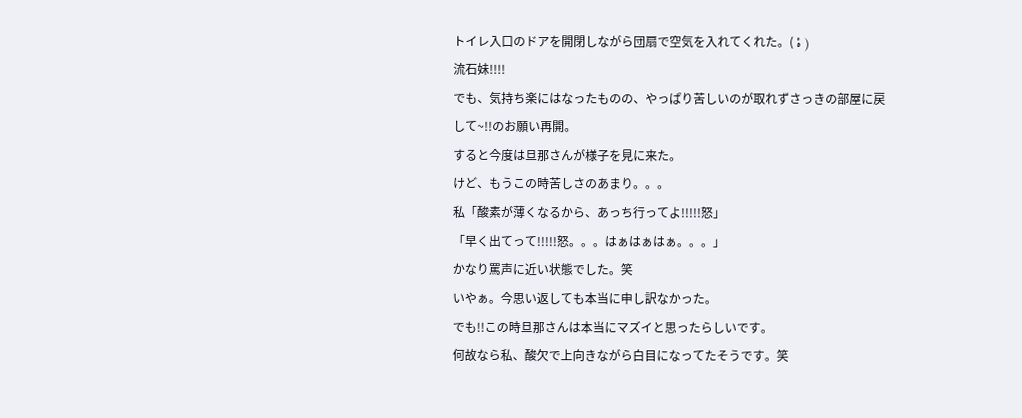トイレ入口のドアを開閉しながら団扇で空気を入れてくれた。( ۀ )
流石妹!!!!
でも、気持ち楽にはなったものの、やっぱり苦しいのが取れずさっきの部屋に戻して~!!のお願い再開。
すると今度は旦那さんが様子を見に来た。
けど、もうこの時苦しさのあまり。。。
私「酸素が薄くなるから、あっち行ってよ!!!!!怒」
「早く出てって!!!!!怒。。。はぁはぁはぁ。。。」
かなり罵声に近い状態でした。笑
いやぁ。今思い返しても本当に申し訳なかった。
でも!!この時旦那さんは本当にマズイと思ったらしいです。
何故なら私、酸欠で上向きながら白目になってたそうです。笑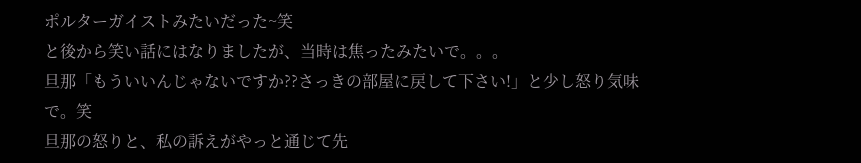ポルターガイストみたいだった~笑
と後から笑い話にはなりましたが、当時は焦ったみたいで。。。
旦那「もういいんじゃないですか??さっきの部屋に戻して下さい!」と少し怒り気味で。笑
旦那の怒りと、私の訴えがやっと通じて先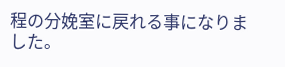程の分娩室に戻れる事になりました。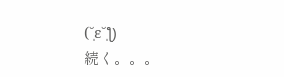(˘̩ε˘̩ƪ)
続く。。。